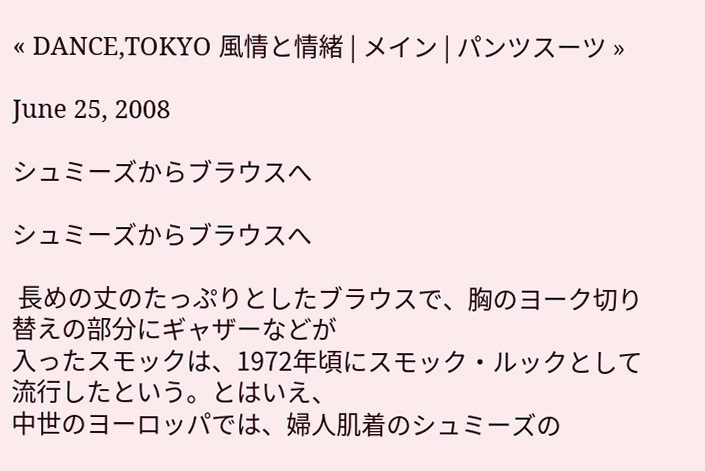« DANCE,TOKYO 風情と情緒 | メイン | パンツスーツ »

June 25, 2008

シュミーズからブラウスへ

シュミーズからブラウスへ

 長めの丈のたっぷりとしたブラウスで、胸のヨーク切り替えの部分にギャザーなどが
入ったスモックは、1972年頃にスモック・ルックとして流行したという。とはいえ、
中世のヨーロッパでは、婦人肌着のシュミーズの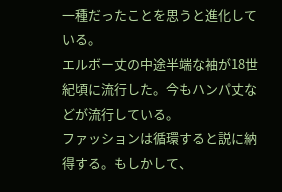一種だったことを思うと進化している。
エルボー丈の中途半端な袖が18世紀頃に流行した。今もハンパ丈などが流行している。
ファッションは循環すると説に納得する。もしかして、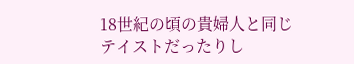18世紀の頃の貴婦人と同じ
テイストだったりし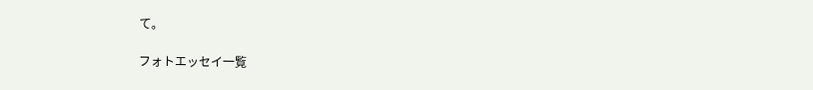て。

フォトエッセイ一覧